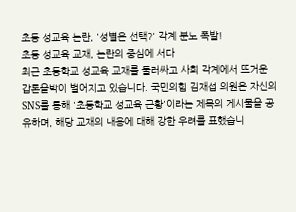초등 성교육 논란, '성별은 선택?' 각계 분노 폭발!
초등 성교육 교재, 논란의 중심에 서다
최근 초등학교 성교육 교재를 둘러싸고 사회 각계에서 뜨거운 갑론을박이 벌어지고 있습니다. 국민의힘 김재섭 의원은 자신의 SNS를 통해 '초등학교 성교육 근황'이라는 제목의 게시물을 공유하며, 해당 교재의 내용에 대해 강한 우려를 표했습니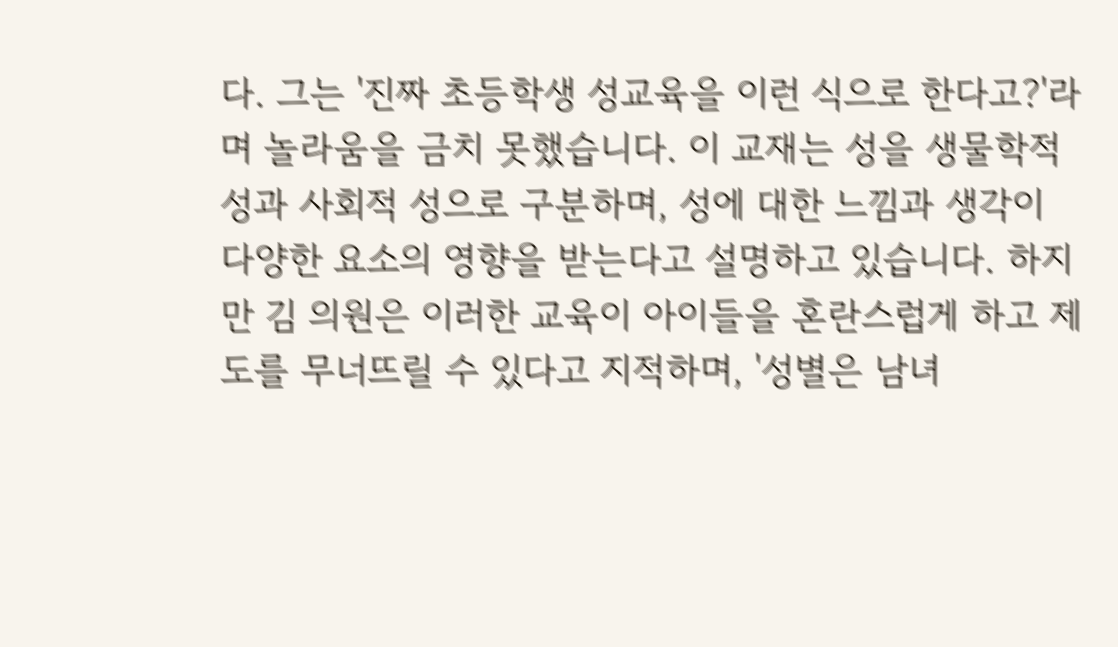다. 그는 '진짜 초등학생 성교육을 이런 식으로 한다고?'라며 놀라움을 금치 못했습니다. 이 교재는 성을 생물학적 성과 사회적 성으로 구분하며, 성에 대한 느낌과 생각이 다양한 요소의 영향을 받는다고 설명하고 있습니다. 하지만 김 의원은 이러한 교육이 아이들을 혼란스럽게 하고 제도를 무너뜨릴 수 있다고 지적하며, '성별은 남녀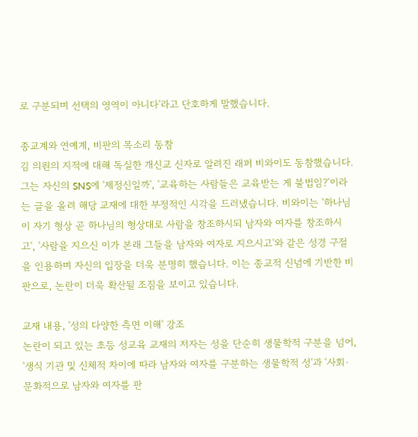로 구분되며 선택의 영역이 아니다'라고 단호하게 말했습니다.

종교계와 연예계, 비판의 목소리 동참
김 의원의 지적에 대해 독실한 개신교 신자로 알려진 래퍼 비와이도 동참했습니다. 그는 자신의 SNS에 '제정신일까', '교육하는 사람들은 교육받는 게 불법임?'이라는 글을 올려 해당 교재에 대한 부정적인 시각을 드러냈습니다. 비와이는 '하나님이 자기 형상 곧 하나님의 형상대로 사람을 창조하시되 남자와 여자를 창조하시고', '사람을 지으신 이가 본래 그들을 남자와 여자로 지으시고'와 같은 성경 구절을 인용하며 자신의 입장을 더욱 분명히 했습니다. 이는 종교적 신념에 기반한 비판으로, 논란이 더욱 확산될 조짐을 보이고 있습니다.

교재 내용, '성의 다양한 측면 이해' 강조
논란이 되고 있는 초등 성교육 교재의 저자는 성을 단순히 생물학적 구분을 넘어, '생식 기관 및 신체적 차이에 따라 남자와 여자를 구분하는 생물학적 성'과 '사회·문화적으로 남자와 여자를 판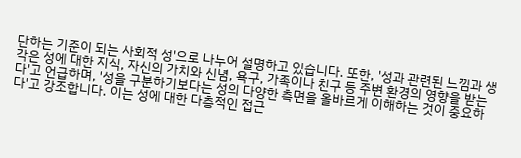단하는 기준이 되는 사회적 성'으로 나누어 설명하고 있습니다. 또한, '성과 관련된 느낌과 생각은 성에 대한 지식, 자신의 가치와 신념, 욕구, 가족이나 친구 등 주변 환경의 영향을 받는다'고 언급하며, '성을 구분하기보다는 성의 다양한 측면을 올바르게 이해하는 것이 중요하다'고 강조합니다. 이는 성에 대한 다층적인 접근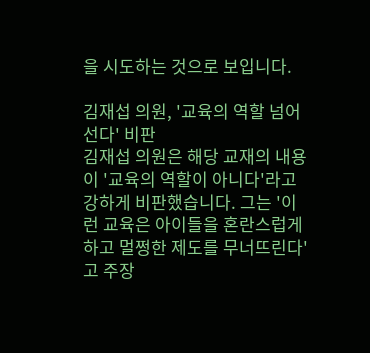을 시도하는 것으로 보입니다.

김재섭 의원, '교육의 역할 넘어선다' 비판
김재섭 의원은 해당 교재의 내용이 '교육의 역할이 아니다'라고 강하게 비판했습니다. 그는 '이런 교육은 아이들을 혼란스럽게 하고 멀쩡한 제도를 무너뜨린다'고 주장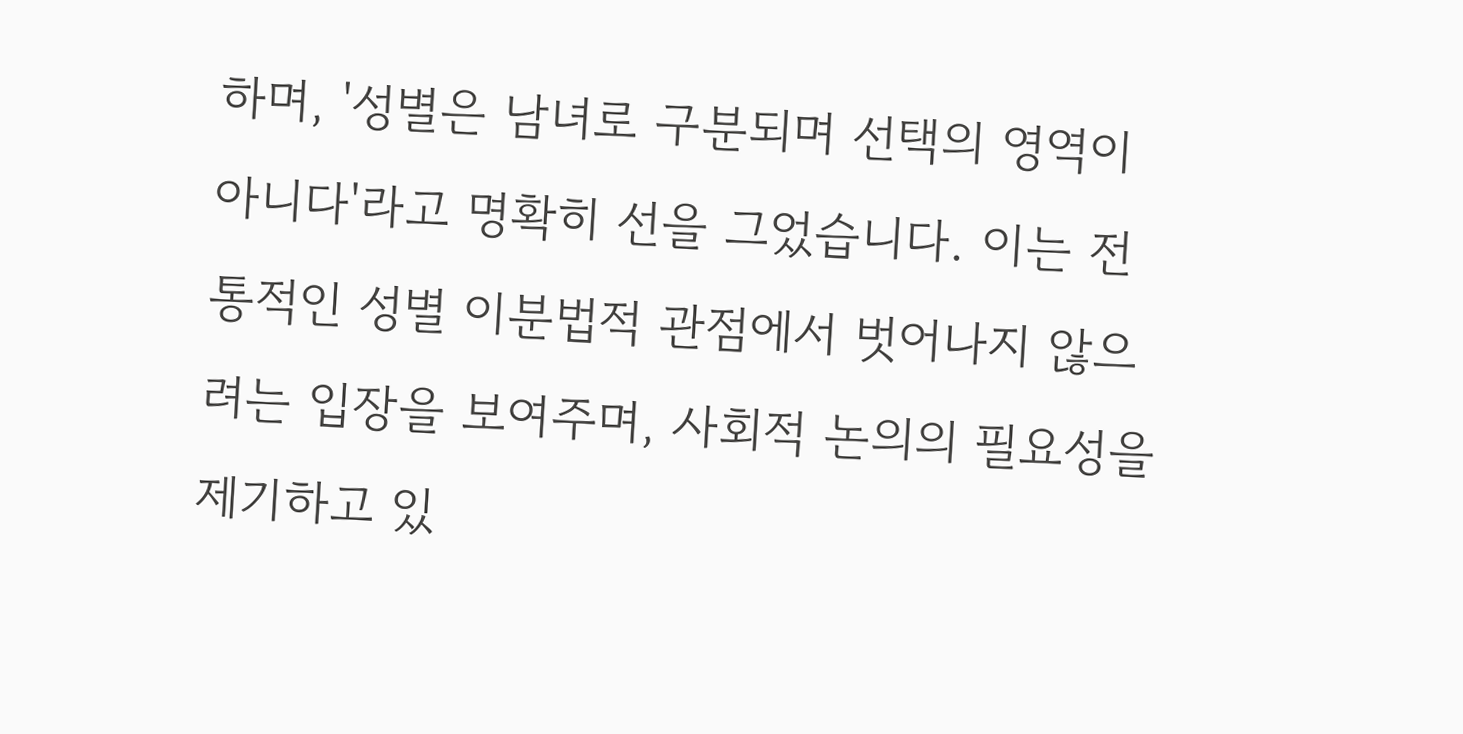하며, '성별은 남녀로 구분되며 선택의 영역이 아니다'라고 명확히 선을 그었습니다. 이는 전통적인 성별 이분법적 관점에서 벗어나지 않으려는 입장을 보여주며, 사회적 논의의 필요성을 제기하고 있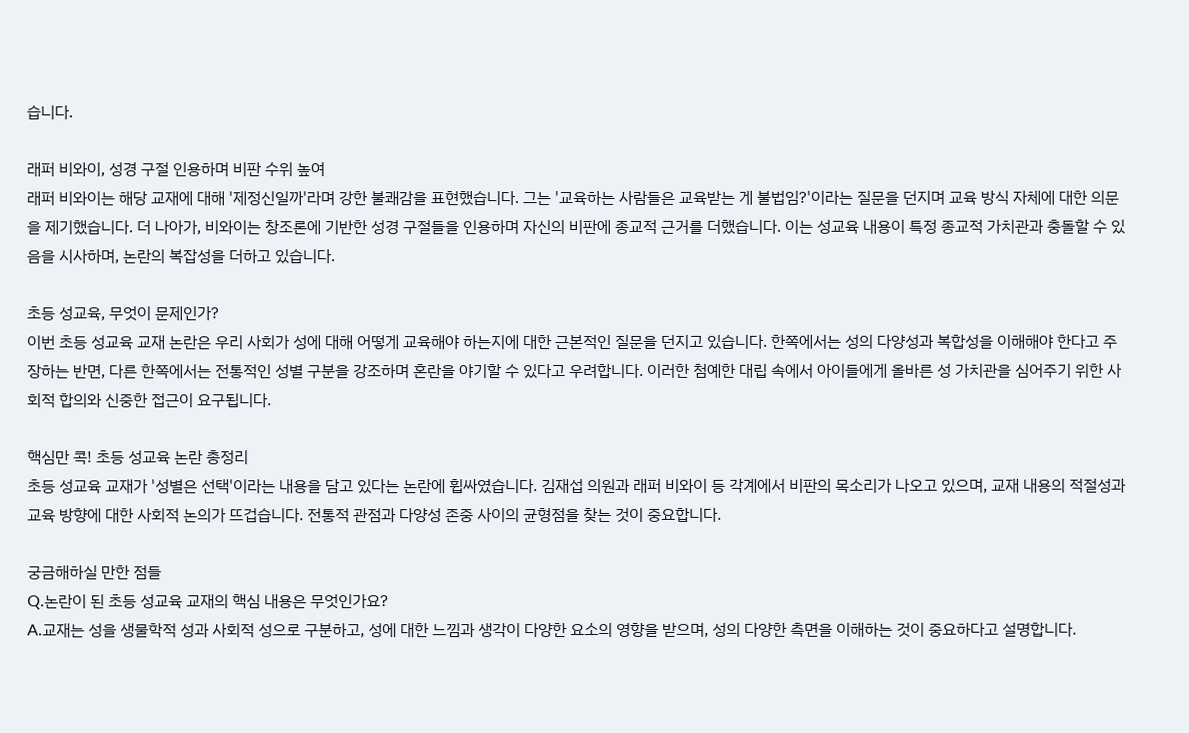습니다.

래퍼 비와이, 성경 구절 인용하며 비판 수위 높여
래퍼 비와이는 해당 교재에 대해 '제정신일까'라며 강한 불쾌감을 표현했습니다. 그는 '교육하는 사람들은 교육받는 게 불법임?'이라는 질문을 던지며 교육 방식 자체에 대한 의문을 제기했습니다. 더 나아가, 비와이는 창조론에 기반한 성경 구절들을 인용하며 자신의 비판에 종교적 근거를 더했습니다. 이는 성교육 내용이 특정 종교적 가치관과 충돌할 수 있음을 시사하며, 논란의 복잡성을 더하고 있습니다.

초등 성교육, 무엇이 문제인가?
이번 초등 성교육 교재 논란은 우리 사회가 성에 대해 어떻게 교육해야 하는지에 대한 근본적인 질문을 던지고 있습니다. 한쪽에서는 성의 다양성과 복합성을 이해해야 한다고 주장하는 반면, 다른 한쪽에서는 전통적인 성별 구분을 강조하며 혼란을 야기할 수 있다고 우려합니다. 이러한 첨예한 대립 속에서 아이들에게 올바른 성 가치관을 심어주기 위한 사회적 합의와 신중한 접근이 요구됩니다.

핵심만 콕! 초등 성교육 논란 총정리
초등 성교육 교재가 '성별은 선택'이라는 내용을 담고 있다는 논란에 휩싸였습니다. 김재섭 의원과 래퍼 비와이 등 각계에서 비판의 목소리가 나오고 있으며, 교재 내용의 적절성과 교육 방향에 대한 사회적 논의가 뜨겁습니다. 전통적 관점과 다양성 존중 사이의 균형점을 찾는 것이 중요합니다.

궁금해하실 만한 점들
Q.논란이 된 초등 성교육 교재의 핵심 내용은 무엇인가요?
A.교재는 성을 생물학적 성과 사회적 성으로 구분하고, 성에 대한 느낌과 생각이 다양한 요소의 영향을 받으며, 성의 다양한 측면을 이해하는 것이 중요하다고 설명합니다.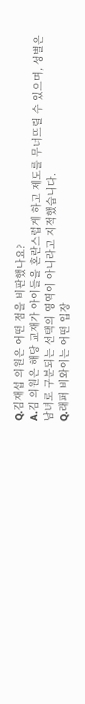Q.김재섭 의원은 어떤 점을 비판했나요?
A.김 의원은 해당 교재가 아이들을 혼란스럽게 하고 제도를 무너뜨릴 수 있으며, 성별은 남녀로 구분되는 선택의 영역이 아니라고 지적했습니다.
Q.래퍼 비와이는 어떤 입장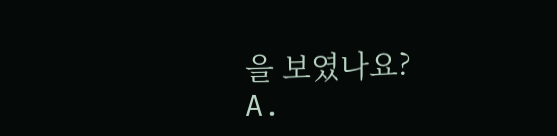을 보였나요?
A.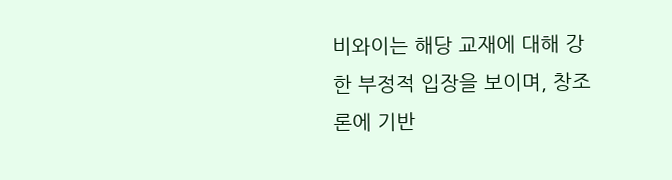비와이는 해당 교재에 대해 강한 부정적 입장을 보이며, 창조론에 기반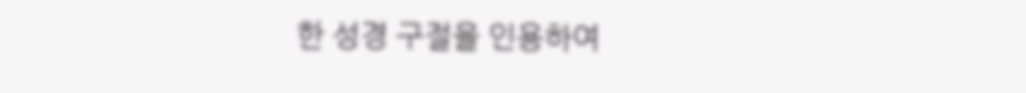한 성경 구절을 인용하여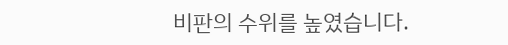비판의 수위를 높였습니다.